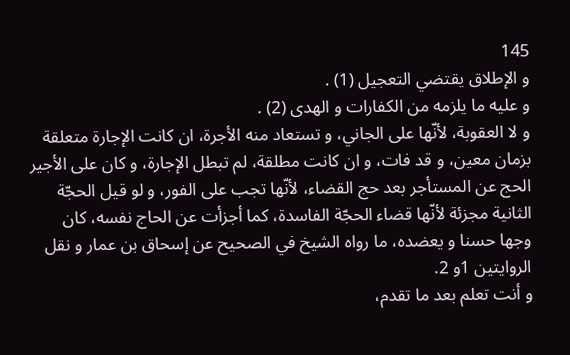145
و الإطلاق يقتضي التعجيل (1) .
و عليه ما يلزمه من الكفارات و الهدى (2) .
و لا العقوبة، لأنّها على الجاني، و تستعاد منه الأجرة، ان كانت الإجارة متعلقة بزمان معين، و قد فات، و ان كانت مطلقة، لم تبطل الإجارة، و كان على الأجير الحج عن المستأجر بعد حج القضاء، لأنّها تجب على الفور، و لو قيل الحجّة الثانية مجزئة لأنّها قضاء الحجّة الفاسدة، كما أجزأت عن الحاج نفسه، كان وجها حسنا و يعضده، ما رواه الشيخ في الصحيح عن إسحاق بن عمار و نقل الروايتين 1و 2.
و أنت تعلم بعد ما تقدم،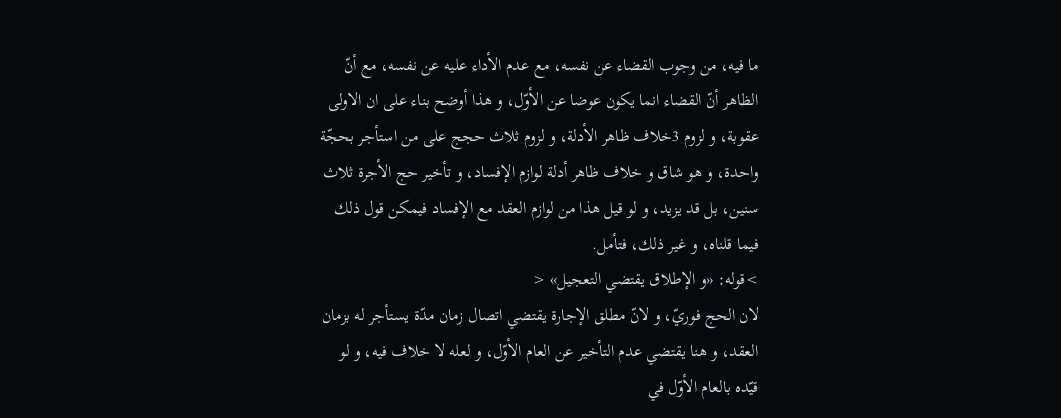ما فيه، من وجوب القضاء عن نفسه، مع عدم الأداء عليه عن نفسه، مع أنّ الظاهر أنّ القضاء انما يكون عوضا عن الأوّل، و هذا أوضح بناء على ان الاولى عقوبة، و لزوم 3خلاف ظاهر الأدلة، و لزوم ثلاث حجج على من استأجر بحجّة واحدة، و هو شاق و خلاف ظاهر أدلة لوازم الإفساد، و تأخير حج الأجرة ثلاث سنين، بل قد يزيد، و لو قيل هذا من لوازم العقد مع الإفساد فيمكن قول ذلك فيما قلناه، و غير ذلك، فتأمل.
>قوله: «و الإطلاق يقتضي التعجيل» <
لان الحج فوريّ، و لانّ مطلق الإجارة يقتضي اتصال زمان مدّة يستأجر له بزمان العقد، و هنا يقتضي عدم التأخير عن العام الأوّل، و لعله لا خلاف فيه، و لو قيّده بالعام الأوّل في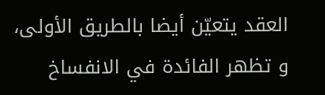العقد يتعيّن أيضا بالطريق الأولى، و تظهر الفائدة في الانفساخ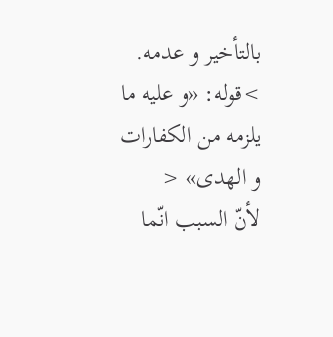بالتأخير و عدمه.
>قوله: «و عليه ما يلزمه من الكفارات و الهدى» <
لأنّ السبب انّما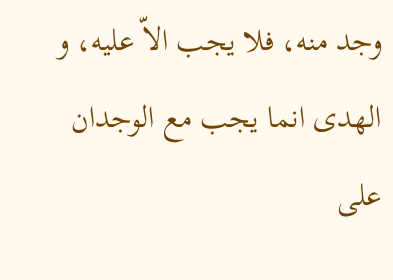وجد منه، فلا يجب الاّ عليه، و الهدى انما يجب مع الوجدان على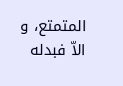المتمتع، و الاّ فبدله